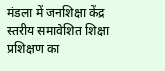मंडला में जनशिक्षा केंद्र स्तरीय समावेशित शिक्षा प्रशिक्षण का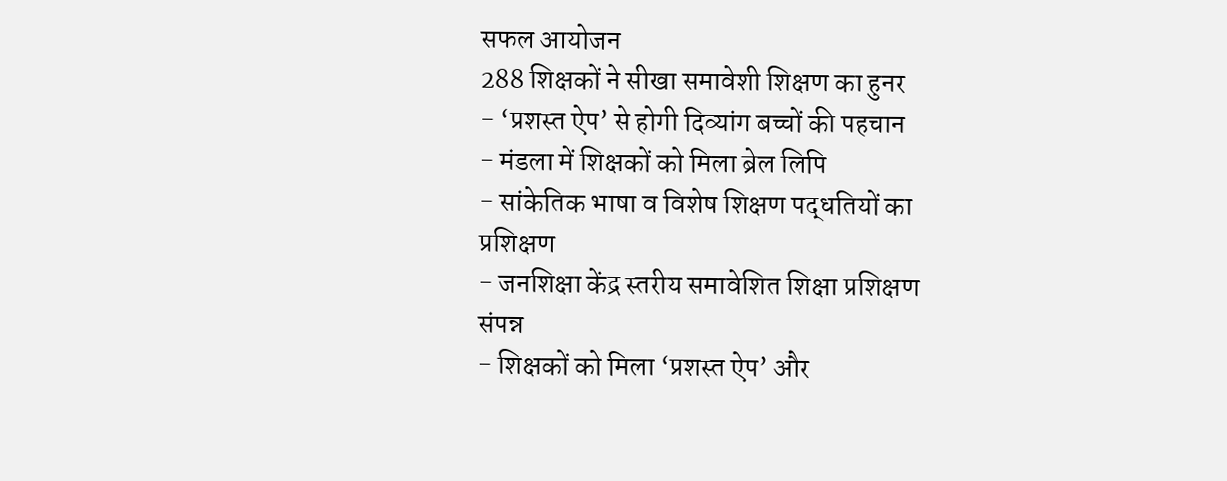सफल आयोजन
288 शिक्षकों ने सीखा समावेशी शिक्षण का हुनर
- ‘प्रशस्त ऐप’ से होगी दिव्यांग बच्चों की पहचान
- मंडला में शिक्षकों को मिला ब्रेल लिपि
- सांकेतिक भाषा व विशेष शिक्षण पद्धतियों का प्रशिक्षण
- जनशिक्षा केंद्र स्तरीय समावेशित शिक्षा प्रशिक्षण संपन्न
- शिक्षकों को मिला ‘प्रशस्त ऐप’ और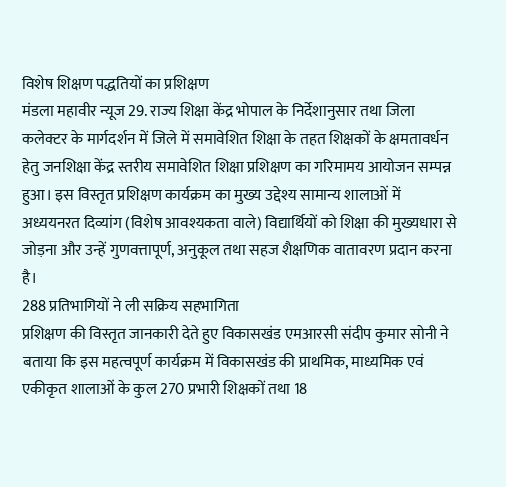विशेष शिक्षण पद्धतियों का प्रशिक्षण
मंडला महावीर न्यूज 29. राज्य शिक्षा केंद्र भोपाल के निर्देशानुसार तथा जिला कलेक्टर के मार्गदर्शन में जिले में समावेशित शिक्षा के तहत शिक्षकों के क्षमतावर्धन हेतु जनशिक्षा केंद्र स्तरीय समावेशित शिक्षा प्रशिक्षण का गरिमामय आयोजन सम्पन्न हुआ। इस विस्तृत प्रशिक्षण कार्यक्रम का मुख्य उद्देश्य सामान्य शालाओं में अध्ययनरत दिव्यांग (विशेष आवश्यकता वाले) विद्यार्थियों को शिक्षा की मुख्यधारा से जोड़ना और उन्हें गुणवत्तापूर्ण, अनुकूल तथा सहज शैक्षणिक वातावरण प्रदान करना है।
288 प्रतिभागियों ने ली सक्रिय सहभागिता
प्रशिक्षण की विस्तृत जानकारी देते हुए विकासखंड एमआरसी संदीप कुमार सोनी ने बताया कि इस महत्वपूर्ण कार्यक्रम में विकासखंड की प्राथमिक, माध्यमिक एवं एकीकृत शालाओं के कुल 270 प्रभारी शिक्षकों तथा 18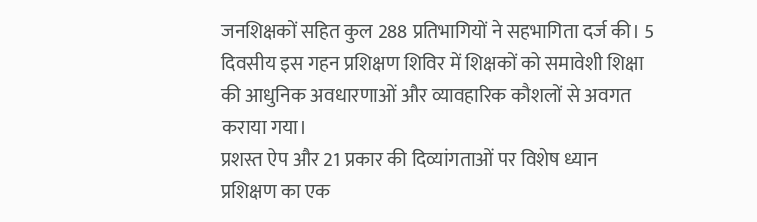जनशिक्षकों सहित कुल 288 प्रतिभागियों ने सहभागिता दर्ज की। 5 दिवसीय इस गहन प्रशिक्षण शिविर में शिक्षकों को समावेशी शिक्षा की आधुनिक अवधारणाओं और व्यावहारिक कौशलों से अवगत कराया गया।
प्रशस्त ऐप और 21 प्रकार की दिव्यांगताओं पर विशेष ध्यान
प्रशिक्षण का एक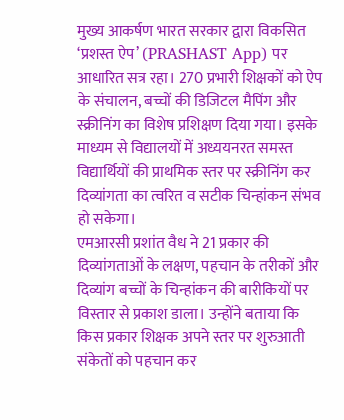मुख्य आकर्षण भारत सरकार द्वारा विकसित ‘प्रशस्त ऐप’ (PRASHAST App) पर आधारित सत्र रहा। 270 प्रभारी शिक्षकों को ऐप के संचालन, बच्चों की डिजिटल मैपिंग और स्क्रीनिंग का विशेष प्रशिक्षण दिया गया। इसके माध्यम से विद्यालयों में अध्ययनरत समस्त विद्यार्थियों की प्राथमिक स्तर पर स्क्रीनिंग कर दिव्यांगता का त्वरित व सटीक चिन्हांकन संभव हो सकेगा।
एमआरसी प्रशांत वैध ने 21 प्रकार की दिव्यांगताओं के लक्षण, पहचान के तरीकों और दिव्यांग बच्चों के चिन्हांकन की बारीकियों पर विस्तार से प्रकाश डाला। उन्होंने बताया कि किस प्रकार शिक्षक अपने स्तर पर शुरुआती संकेतों को पहचान कर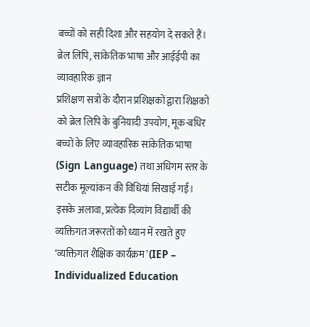बच्चों को सही दिशा और सहयोग दे सकते हैं।
ब्रेल लिपि, सांकेतिक भाषा और आईईपी का व्यावहारिक ज्ञान
प्रशिक्षण सत्रों के दौरान प्रशिक्षकों द्वारा शिक्षकों को ब्रेल लिपि के बुनियादी उपयोग, मूक-बधिर बच्चों के लिए व्यावहारिक सांकेतिक भाषा (Sign Language) तथा अधिगम स्तर के सटीक मूल्यांकन की विधियां सिखाई गईं। इसके अलावा, प्रत्येक दिव्यांग विद्यार्थी की व्यक्तिगत जरूरतों को ध्यान में रखते हुए ‘व्यक्तिगत शैक्षिक कार्यक्रम’ (IEP – Individualized Education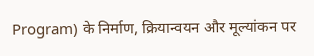Program) के निर्माण, क्रियान्वयन और मूल्यांकन पर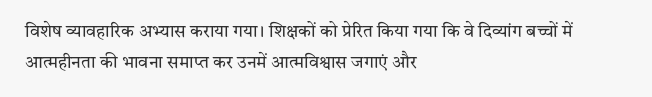विशेष व्यावहारिक अभ्यास कराया गया। शिक्षकों को प्रेरित किया गया कि वे दिव्यांग बच्चों में आत्महीनता की भावना समाप्त कर उनमें आत्मविश्वास जगाएं और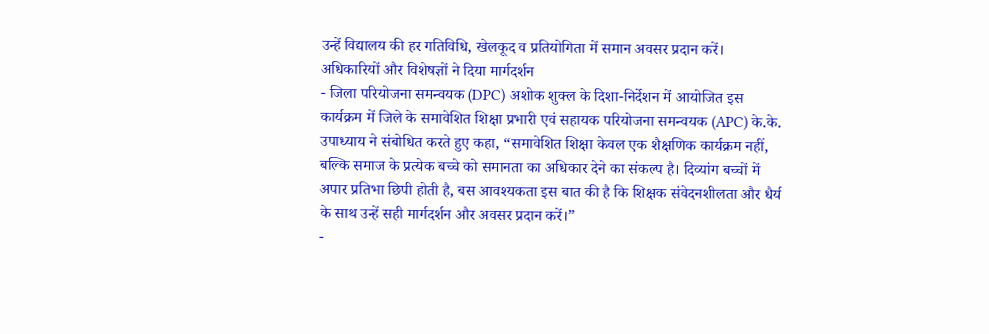उन्हें विद्यालय की हर गतिविधि, खेलकूद व प्रतियोगिता में समान अवसर प्रदान करें।
अधिकारियों और विशेषज्ञों ने दिया मार्गदर्शन
- जिला परियोजना समन्वयक (DPC) अशोक शुक्ल के दिशा-निर्देशन में आयोजित इस कार्यक्रम में जिले के समावेशित शिक्षा प्रभारी एवं सहायक परियोजना समन्वयक (APC) के.के. उपाध्याय ने संबोधित करते हुए कहा, “समावेशित शिक्षा केवल एक शैक्षणिक कार्यक्रम नहीं, बल्कि समाज के प्रत्येक बच्चे को समानता का अधिकार देने का संकल्प है। दिव्यांग बच्चों में अपार प्रतिभा छिपी होती है, बस आवश्यकता इस बात की है कि शिक्षक संवेदनशीलता और धैर्य के साथ उन्हें सही मार्गदर्शन और अवसर प्रदान करें।”
-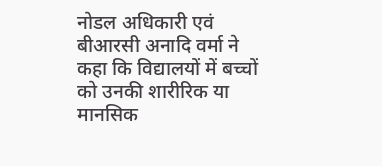नोडल अधिकारी एवं बीआरसी अनादि वर्मा ने कहा कि विद्यालयों में बच्चों को उनकी शारीरिक या मानसिक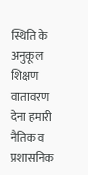स्थिति के अनुकूल शिक्षण वातावरण देना हमारी नैतिक व प्रशासनिक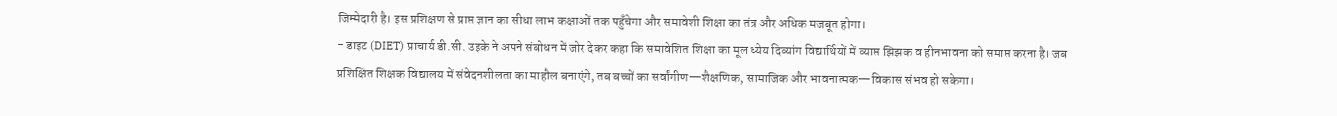जिम्मेदारी है। इस प्रशिक्षण से प्राप्त ज्ञान का सीधा लाभ कक्षाओं तक पहुँचेगा और समावेशी शिक्षा का तंत्र और अधिक मजबूत होगा।
- डाइट (DIET) प्राचार्य डी.सी. उइके ने अपने संबोधन में जोर देकर कहा कि समावेशित शिक्षा का मूल ध्येय दिव्यांग विद्यार्थियों में व्याप्त झिझक व हीनभावना को समाप्त करना है। जब प्रशिक्षित शिक्षक विद्यालय में संवेदनशीलता का माहौल बनाएंगे, तब बच्चों का सर्वांगीण—शैक्षणिक, सामाजिक और भावनात्मक—विकास संभव हो सकेगा।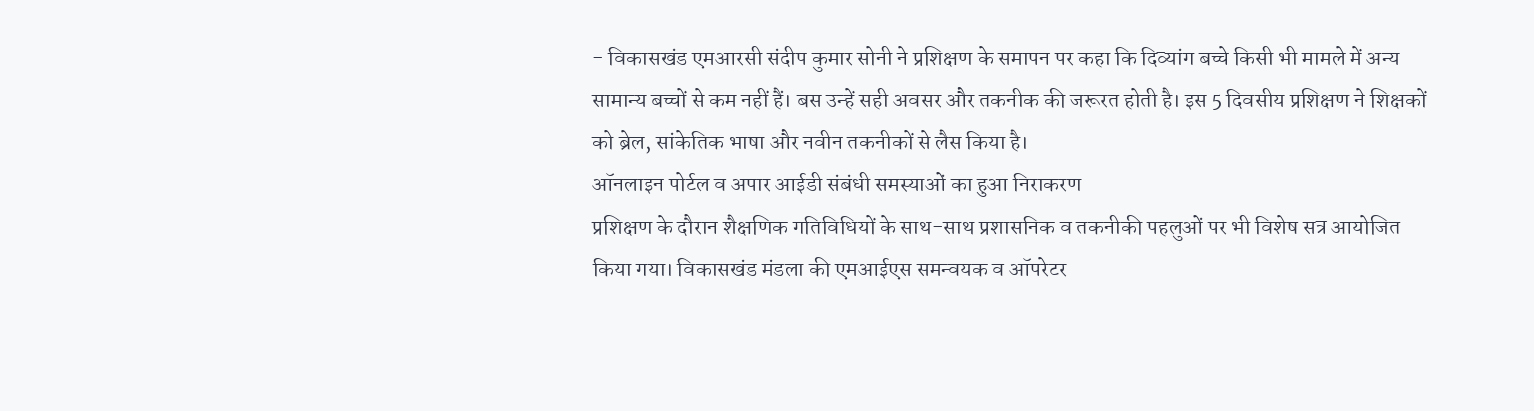- विकासखंड एमआरसी संदीप कुमार सोनी ने प्रशिक्षण के समापन पर कहा कि दिव्यांग बच्चे किसी भी मामले में अन्य सामान्य बच्चों से कम नहीं हैं। बस उन्हें सही अवसर और तकनीक की जरूरत होती है। इस 5 दिवसीय प्रशिक्षण ने शिक्षकों को ब्रेल, सांकेतिक भाषा और नवीन तकनीकों से लैस किया है।
ऑनलाइन पोर्टल व अपार आईडी संबंधी समस्याओं का हुआ निराकरण
प्रशिक्षण के दौरान शैक्षणिक गतिविधियों के साथ-साथ प्रशासनिक व तकनीकी पहलुओं पर भी विशेष सत्र आयोजित किया गया। विकासखंड मंडला की एमआईएस समन्वयक व ऑपरेटर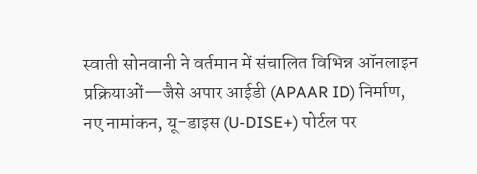स्वाती सोनवानी ने वर्तमान में संचालित विभिन्न ऑनलाइन प्रक्रियाओं—जैसे अपार आईडी (APAAR ID) निर्माण, नए नामांकन, यू-डाइस (U-DISE+) पोर्टल पर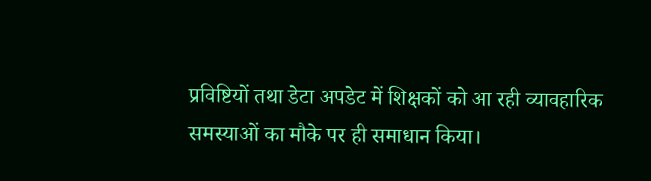प्रविष्टियों तथा डेटा अपडेट में शिक्षकों को आ रही व्यावहारिक समस्याओं का मौके पर ही समाधान किया।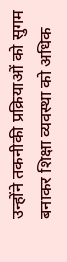उन्होंने तकनीकी प्रक्रियाओं को सुगम बनाकर शिक्षा व्यवस्था को अधिक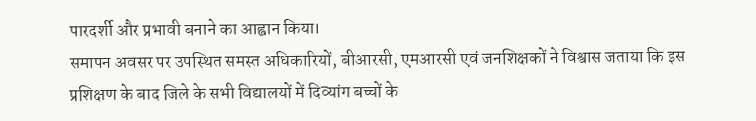पारदर्शी और प्रभावी बनाने का आह्वान किया।
समापन अवसर पर उपस्थित समस्त अधिकारियों, बीआरसी, एमआरसी एवं जनशिक्षकों ने विश्वास जताया कि इस प्रशिक्षण के बाद जिले के सभी विद्यालयों में दिव्यांग बच्चों के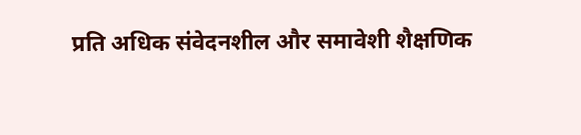प्रति अधिक संवेदनशील और समावेशी शैक्षणिक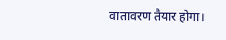वातावरण तैयार होगा।